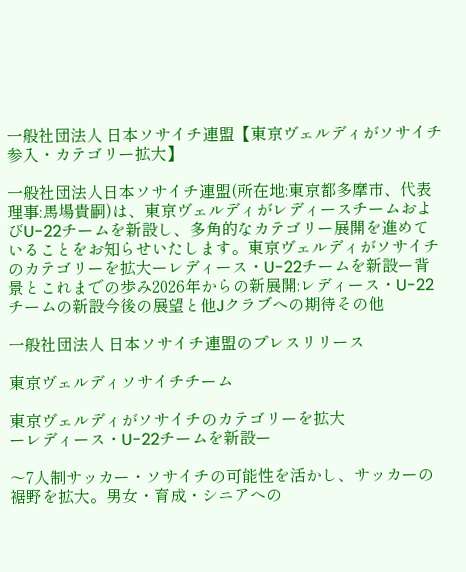一般社団法人 日本ソサイチ連盟【東京ヴェルディがソサイチ参入・カテゴリー拡大】

一般社団法人日本ソサイチ連盟(所在地:東京都多摩市、代表理事:馬場貴嗣)は、東京ヴェルディがレディースチームおよびU-22チームを新設し、多角的なカテゴリー展開を進めていることをお知らせいたします。東京ヴェルディがソサイチのカテゴリーを拡大ーレディース・U-22チームを新設ー背景とこれまでの歩み2026年からの新展開:レディース・U-22チームの新設今後の展望と他Jクラブへの期待その他

一般社団法人 日本ソサイチ連盟のプレスリリース

東京ヴェルディソサイチチーム

東京ヴェルディがソサイチのカテゴリーを拡大
ーレディース・U-22チームを新設ー

〜7人制サッカー・ソサイチの可能性を活かし、サッカーの裾野を拡大。男女・育成・シニアへの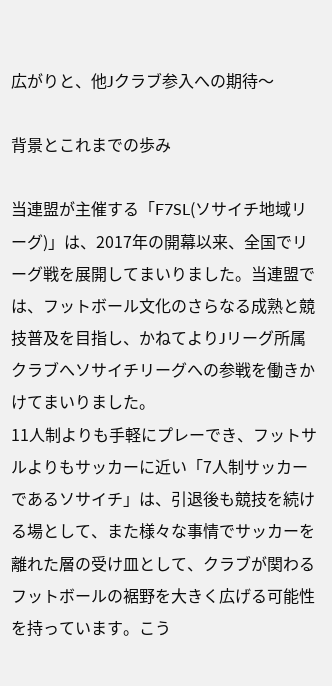広がりと、他Jクラブ参入への期待〜

背景とこれまでの歩み

当連盟が主催する「F7SL(ソサイチ地域リーグ)」は、2017年の開幕以来、全国でリーグ戦を展開してまいりました。当連盟では、フットボール文化のさらなる成熟と競技普及を目指し、かねてよりJリーグ所属クラブへソサイチリーグへの参戦を働きかけてまいりました。
11人制よりも手軽にプレーでき、フットサルよりもサッカーに近い「7人制サッカーであるソサイチ」は、引退後も競技を続ける場として、また様々な事情でサッカーを離れた層の受け皿として、クラブが関わるフットボールの裾野を大きく広げる可能性を持っています。こう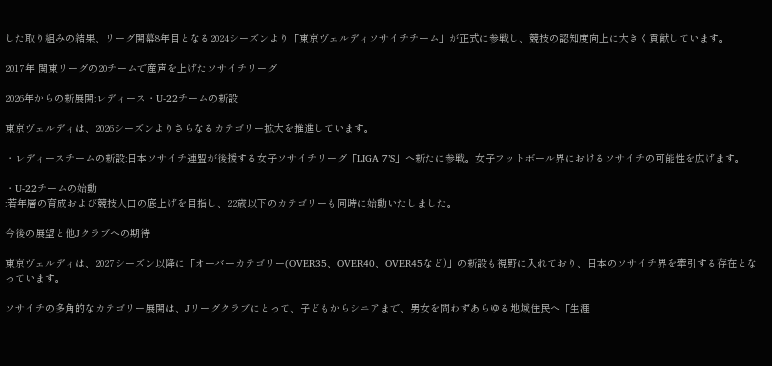した取り組みの結果、リーグ開幕8年目となる2024シーズンより「東京ヴェルディソサイチチーム」が正式に参戦し、競技の認知度向上に大きく貢献しています。

2017年 関東リーグの20チームで産声を上げたソサイチリーグ

2026年からの新展開:レディース・U-22チームの新設

東京ヴェルディは、2026シーズンよりさらなるカテゴリー拡大を推進しています。

・レディースチームの新設:日本ソサイチ連盟が後援する女子ソサイチリーグ「LIGA 7’S」へ新たに参戦。女子フットボール界におけるソサイチの可能性を広げます。

・U-22チームの始動
:若年層の育成および競技人口の底上げを目指し、22歳以下のカテゴリーも同時に始動いたしました。

今後の展望と他Jクラブへの期待

東京ヴェルディは、2027シーズン以降に「オーバーカテゴリー(OVER35、OVER40、OVER45など)」の新設も視野に入れており、日本のソサイチ界を牽引する存在となっています。

ソサイチの多角的なカテゴリー展開は、Jリーグクラブにとって、子どもからシニアまで、男女を問わずあらゆる地域住民へ「生涯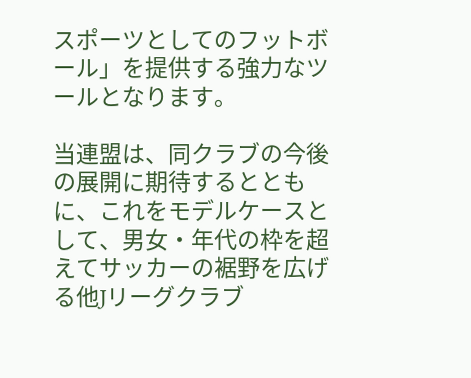スポーツとしてのフットボール」を提供する強力なツールとなります。

当連盟は、同クラブの今後の展開に期待するとともに、これをモデルケースとして、男女・年代の枠を超えてサッカーの裾野を広げる他Jリーグクラブ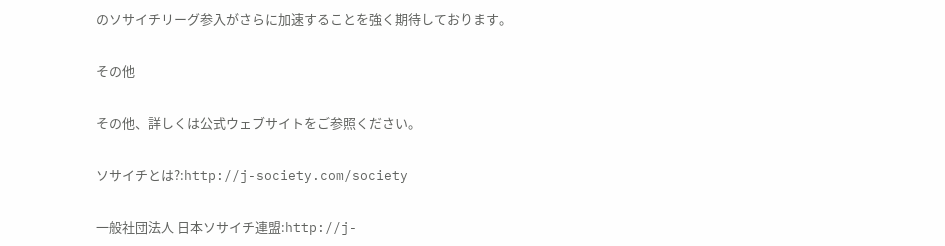のソサイチリーグ参入がさらに加速することを強く期待しております。

その他

その他、詳しくは公式ウェブサイトをご参照ください。

ソサイチとは?:http://j-society.com/society

一般社団法人 日本ソサイチ連盟:http://j-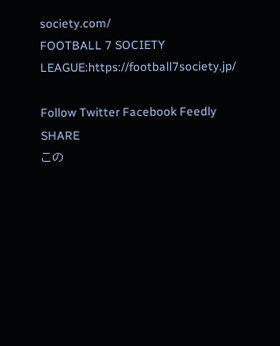society.com/
FOOTBALL 7 SOCIETY LEAGUE:https://football7society.jp/

Follow Twitter Facebook Feedly
SHARE
この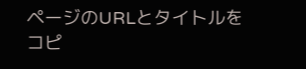ページのURLとタイトルをコピ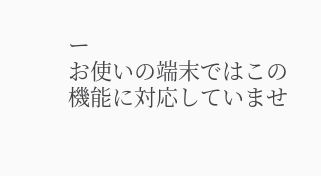ー
お使いの端末ではこの機能に対応していませ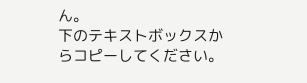ん。
下のテキストボックスからコピーしてください。